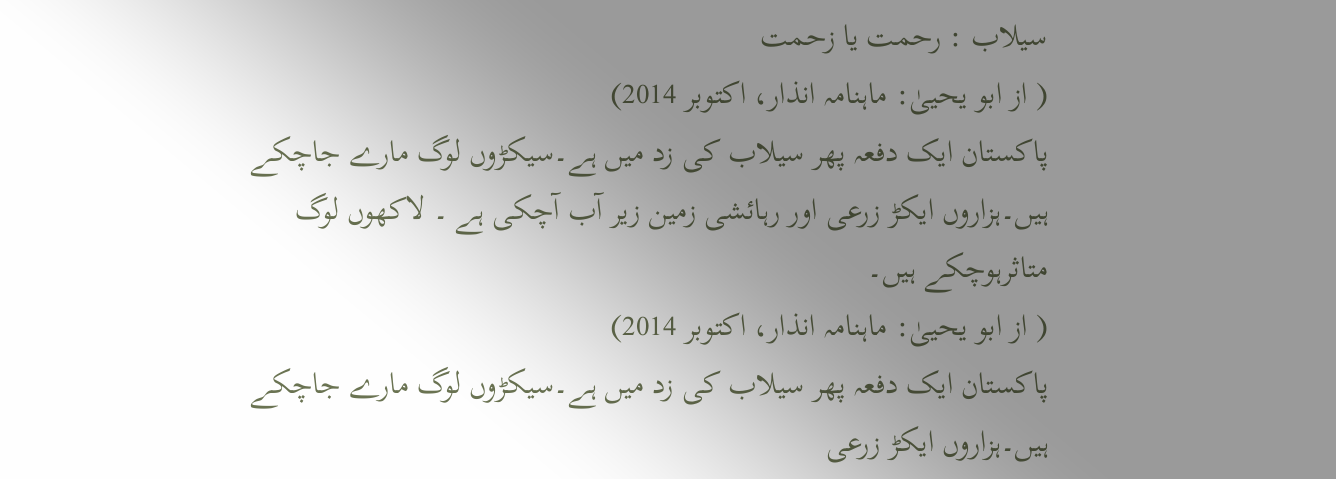سیلاب : رحمت یا زحمت
( از ابو یحییٰ: ماہنامہ انذار، اکتوبر 2014)
پاکستان ایک دفعہ پھر سیلاب کی زد میں ہے۔سیکڑوں لوگ مارے جاچکے ہیں۔ہزاروں ایکڑ زرعی اور رہائشی زمین زیر آب آچکی ہے ۔ لاکھوں لوگ متاثرہوچکے ہیں۔
( از ابو یحییٰ: ماہنامہ انذار، اکتوبر 2014)
پاکستان ایک دفعہ پھر سیلاب کی زد میں ہے۔سیکڑوں لوگ مارے جاچکے ہیں۔ہزاروں ایکڑ زرعی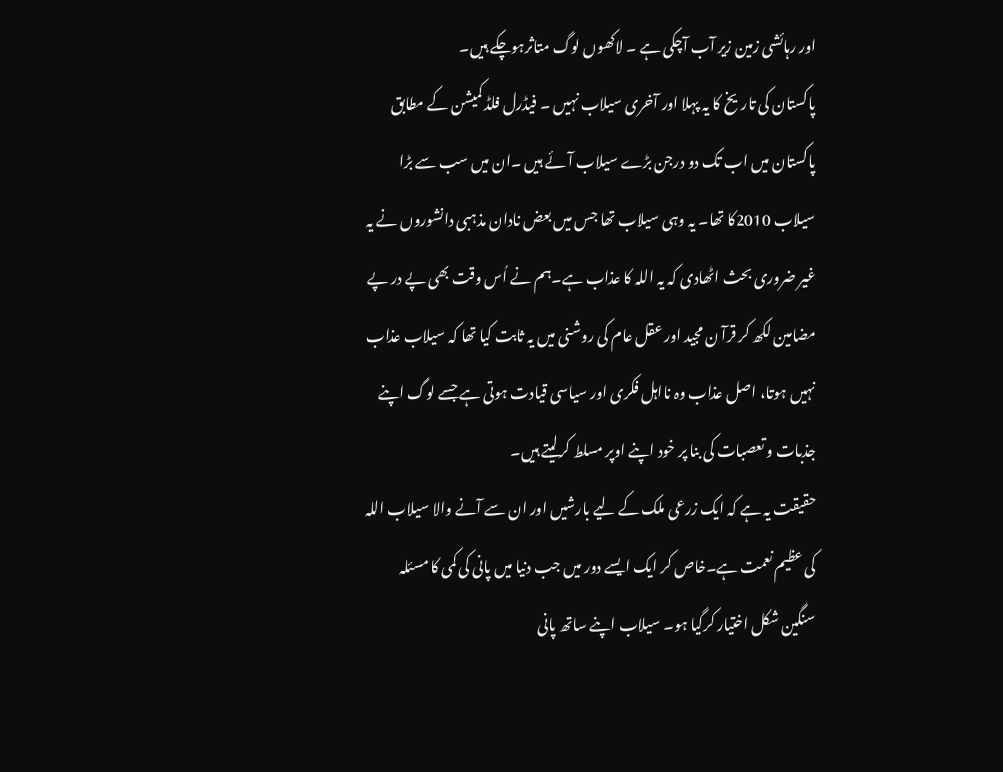اور رہائشی زمین زیر آب آچکی ہے ۔ لاکھوں لوگ متاثرہوچکے ہیں۔
پاکستان کی تاریخ کا یہ پہلا اور آخری سیلاب نہیں ۔ فیڈرل فلڈ کمیشن کے مطابق پاکستان میں اب تک دو درجن بڑے سیلاب آئے ہیں ۔ان میں سب سے بڑا سیلاب 2010کا تھا۔ یہ وہی سیلاب تھا جس میں بعض نادان مذہبی دانشوروں نے یہ غیر ضروری بحث اٹھادی کہ یہ اللہ کا عذاب ہے۔ہم نے اُس وقت بھی پے در پے مضامین لکھ کر قرآ ن مجید اور عقل عام کی روشنی میں یہ ثابت کیا تھا کہ سیلاب عذاب نہیں ہوتا، اصل عذاب وہ نااہل فکری اور سیاسی قیادت ہوتی ہے جسے لوگ اپنے جذبات و تعصبات کی بنا پر خود اپنے اوپر مسلط کرلیتے ہیں۔
حقیقت یہ ہے کہ ایک زرعی ملک کے لیے بارشیں اور ان سے آنے والا سیلاب اللہ کی عظیم نعمت ہے۔خاص کر ایک ایسے دور میں جب دنیا میں پانی کی کمی کا مسئلہ سنگین شکل اختیار کرگیا ہو۔ سیلاب اپنے ساتھ پانی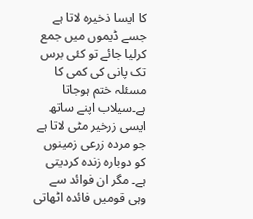کا ایسا ذخیرہ لاتا ہے جسے ڈیموں میں جمع کرلیا جائے تو کئی برس تک پانی کی کمی کا مسئلہ ختم ہوجاتا ہے۔سیلاب اپنے ساتھ ایسی زرخیر مٹی لاتا ہے جو مردہ زرعی زمینوں کو دوبارہ زندہ کردیتی ہے۔ مگر ان فوائد سے وہی قومیں فائدہ اٹھاتی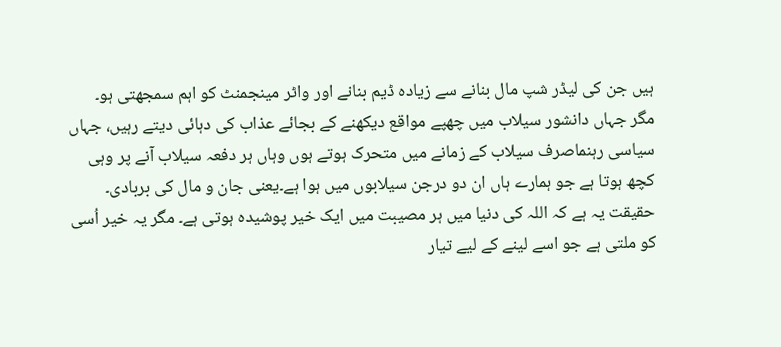ہیں جن کی لیڈر شپ مال بنانے سے زیادہ ڈیم بنانے اور واٹر مینجمنٹ کو اہم سمجھتی ہو۔
مگر جہاں دانشور سیلاب میں چھپے مواقع دیکھنے کے بجائے عذاب کی دہائی دیتے رہیں، جہاں سیاسی رہنماصرف سیلاب کے زمانے میں متحرک ہوتے ہوں وہاں ہر دفعہ سیلاب آنے پر وہی کچھ ہوتا ہے جو ہمارے ہاں ان دو درجن سیلابوں میں ہوا ہے۔یعنی جان و مال کی بربادی۔ حقیقت یہ ہے کہ اللہ کی دنیا میں ہر مصیبت میں ایک خیر پوشیدہ ہوتی ہے۔ مگر یہ خیر اُسی کو ملتی ہے جو اسے لینے کے لیے تیار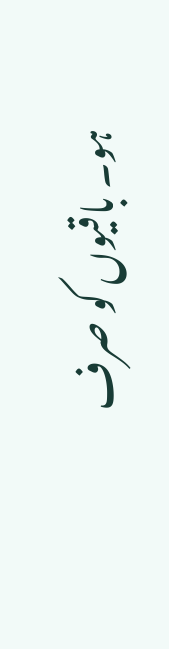ہو۔ باقیوں کو صرف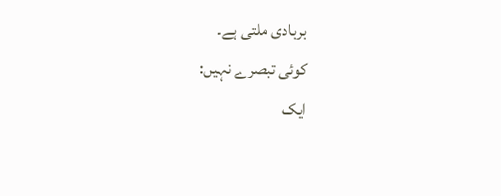بربادی ملتی ہے۔
کوئی تبصرے نہیں:
ایک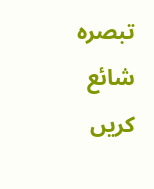تبصرہ شائع کریں